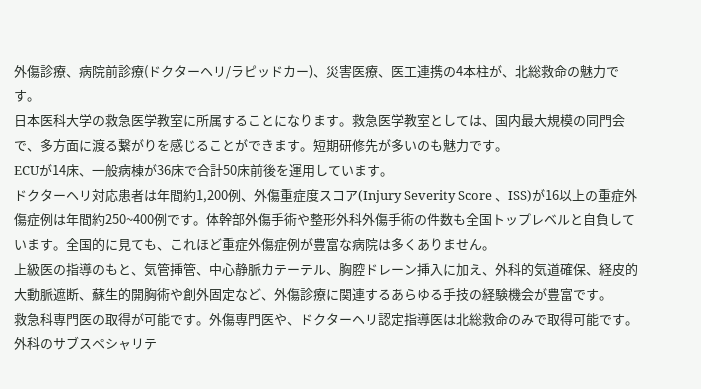外傷診療、病院前診療(ドクターヘリ/ラピッドカー)、災害医療、医工連携の4本柱が、北総救命の魅力です。
日本医科大学の救急医学教室に所属することになります。救急医学教室としては、国内最大規模の同門会で、多方面に渡る繋がりを感じることができます。短期研修先が多いのも魅力です。
ECUが14床、一般病棟が36床で合計50床前後を運用しています。
ドクターヘリ対応患者は年間約1,200例、外傷重症度スコア(Injury Severity Score 、ISS)が16以上の重症外傷症例は年間約250~400例です。体幹部外傷手術や整形外科外傷手術の件数も全国トップレベルと自負しています。全国的に見ても、これほど重症外傷症例が豊富な病院は多くありません。
上級医の指導のもと、気管挿管、中心静脈カテーテル、胸腔ドレーン挿入に加え、外科的気道確保、経皮的大動脈遮断、蘇生的開胸術や創外固定など、外傷診療に関連するあらゆる手技の経験機会が豊富です。
救急科専門医の取得が可能です。外傷専門医や、ドクターヘリ認定指導医は北総救命のみで取得可能です。外科のサブスペシャリテ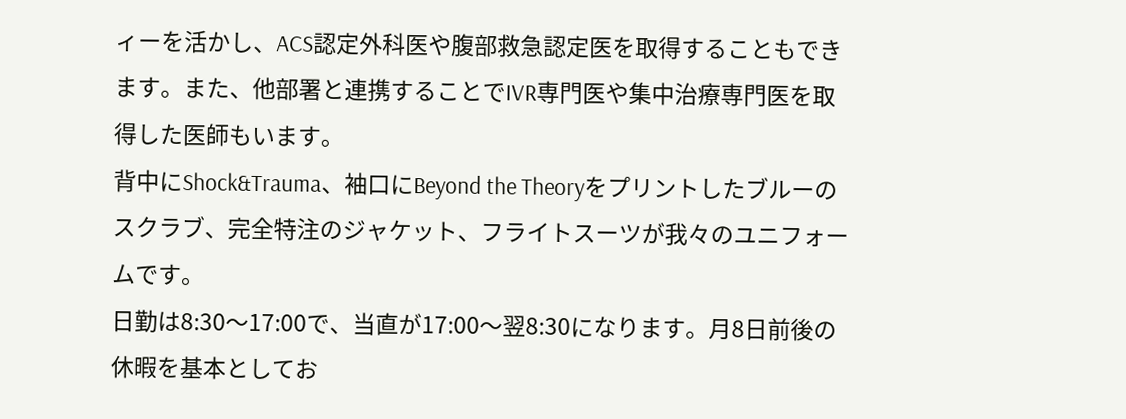ィーを活かし、ACS認定外科医や腹部救急認定医を取得することもできます。また、他部署と連携することでIVR専門医や集中治療専門医を取得した医師もいます。
背中にShock&Trauma、袖口にBeyond the Theoryをプリントしたブルーのスクラブ、完全特注のジャケット、フライトスーツが我々のユニフォームです。
日勤は8:30〜17:00で、当直が17:00〜翌8:30になります。月8日前後の休暇を基本としてお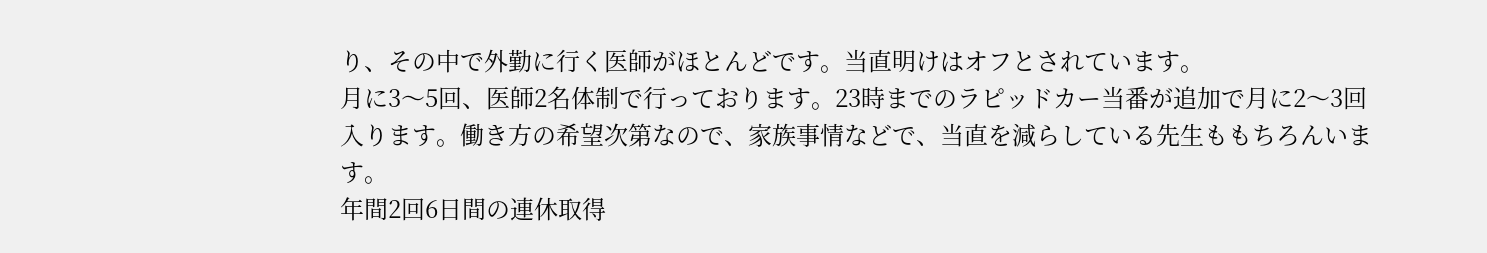り、その中で外勤に行く医師がほとんどです。当直明けはオフとされています。
月に3〜5回、医師2名体制で行っております。23時までのラピッドカー当番が追加で月に2〜3回入ります。働き方の希望次第なので、家族事情などで、当直を減らしている先生ももちろんいます。
年間2回6日間の連休取得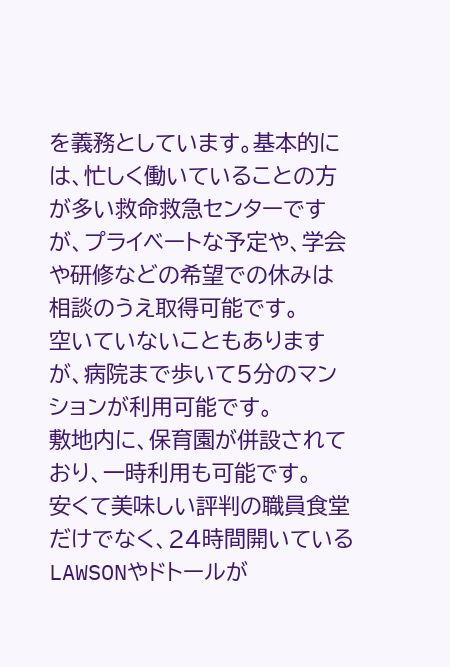を義務としています。基本的には、忙しく働いていることの方が多い救命救急センターですが、プライベートな予定や、学会や研修などの希望での休みは相談のうえ取得可能です。
空いていないこともありますが、病院まで歩いて5分のマンションが利用可能です。
敷地内に、保育園が併設されており、一時利用も可能です。
安くて美味しい評判の職員食堂だけでなく、24時間開いているLAWSONやドトールが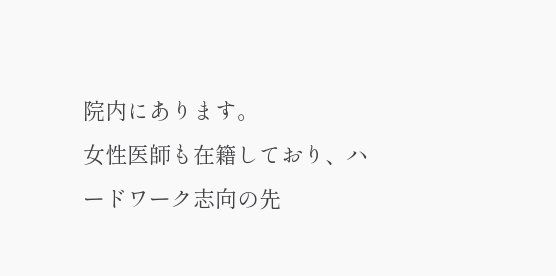院内にあります。
女性医師も在籍しており、ハードワーク志向の先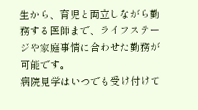生から、育児と両立しながら勤務する医師まで、ライフステージや家庭事情に合わせた勤務が可能です。
病院見学はいつでも受け付けて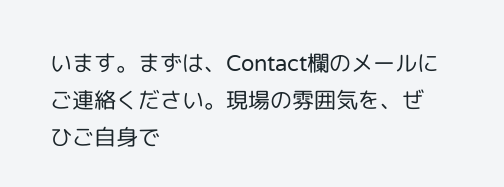います。まずは、Contact欄のメールにご連絡ください。現場の雰囲気を、ぜひご自身で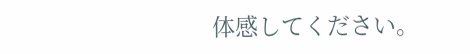体感してください。